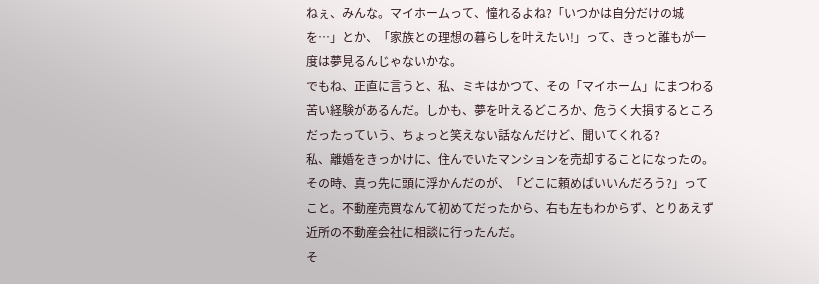ねぇ、みんな。マイホームって、憧れるよね?「いつかは自分だけの城を…」とか、「家族との理想の暮らしを叶えたい!」って、きっと誰もが一度は夢見るんじゃないかな。
でもね、正直に言うと、私、ミキはかつて、その「マイホーム」にまつわる苦い経験があるんだ。しかも、夢を叶えるどころか、危うく大損するところだったっていう、ちょっと笑えない話なんだけど、聞いてくれる?
私、離婚をきっかけに、住んでいたマンションを売却することになったの。その時、真っ先に頭に浮かんだのが、「どこに頼めばいいんだろう?」ってこと。不動産売買なんて初めてだったから、右も左もわからず、とりあえず近所の不動産会社に相談に行ったんだ。
そ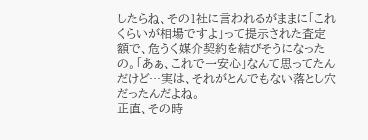したらね、その1社に言われるがままに「これくらいが相場ですよ」って提示された査定額で、危うく媒介契約を結びそうになったの。「あぁ、これで一安心」なんて思ってたんだけど…実は、それがとんでもない落とし穴だったんだよね。
正直、その時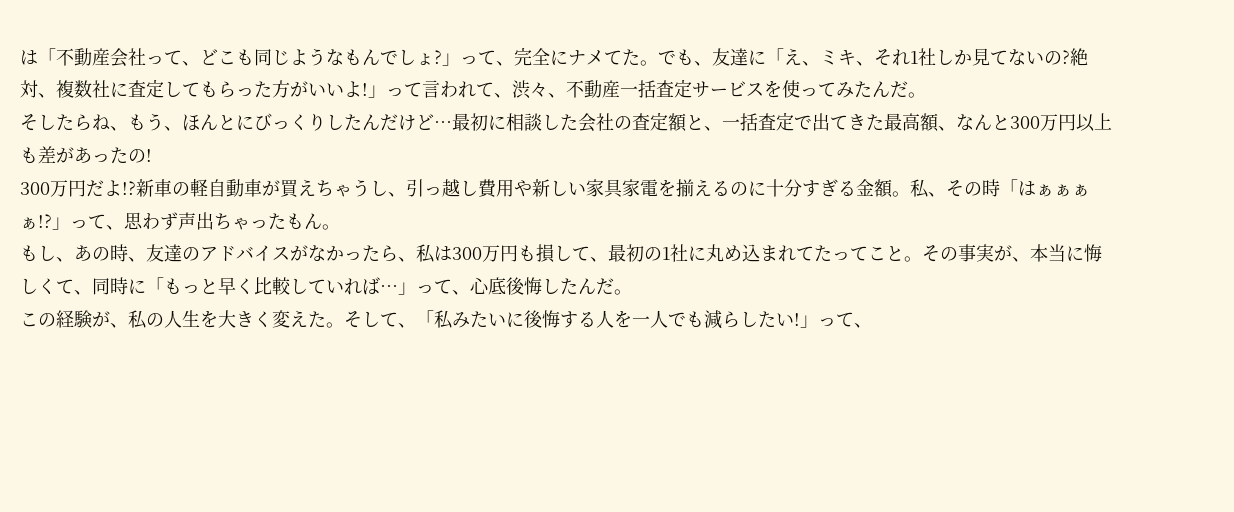は「不動産会社って、どこも同じようなもんでしょ?」って、完全にナメてた。でも、友達に「え、ミキ、それ1社しか見てないの?絶対、複数社に査定してもらった方がいいよ!」って言われて、渋々、不動産一括査定サービスを使ってみたんだ。
そしたらね、もう、ほんとにびっくりしたんだけど…最初に相談した会社の査定額と、一括査定で出てきた最高額、なんと300万円以上も差があったの!
300万円だよ!?新車の軽自動車が買えちゃうし、引っ越し費用や新しい家具家電を揃えるのに十分すぎる金額。私、その時「はぁぁぁぁ!?」って、思わず声出ちゃったもん。
もし、あの時、友達のアドバイスがなかったら、私は300万円も損して、最初の1社に丸め込まれてたってこと。その事実が、本当に悔しくて、同時に「もっと早く比較していれば…」って、心底後悔したんだ。
この経験が、私の人生を大きく変えた。そして、「私みたいに後悔する人を一人でも減らしたい!」って、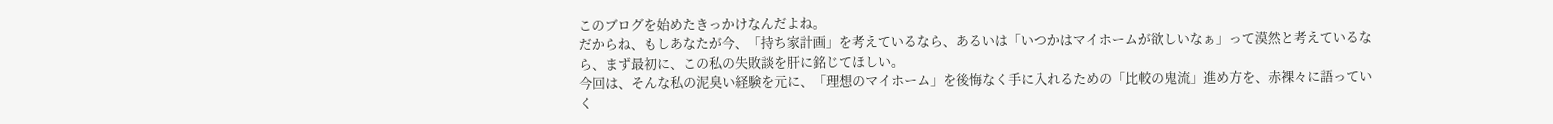このブログを始めたきっかけなんだよね。
だからね、もしあなたが今、「持ち家計画」を考えているなら、あるいは「いつかはマイホームが欲しいなぁ」って漠然と考えているなら、まず最初に、この私の失敗談を肝に銘じてほしい。
今回は、そんな私の泥臭い経験を元に、「理想のマイホーム」を後悔なく手に入れるための「比較の鬼流」進め方を、赤裸々に語っていく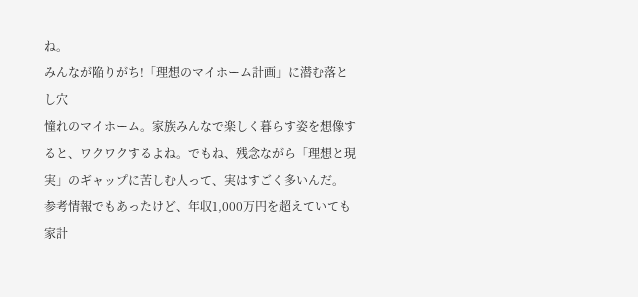ね。
みんなが陥りがち!「理想のマイホーム計画」に潜む落とし穴
憧れのマイホーム。家族みんなで楽しく暮らす姿を想像すると、ワクワクするよね。でもね、残念ながら「理想と現実」のギャップに苦しむ人って、実はすごく多いんだ。
参考情報でもあったけど、年収1,000万円を超えていても家計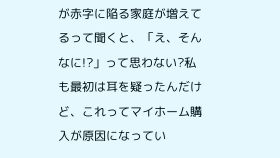が赤字に陥る家庭が増えてるって聞くと、「え、そんなに!?」って思わない?私も最初は耳を疑ったんだけど、これってマイホーム購入が原因になってい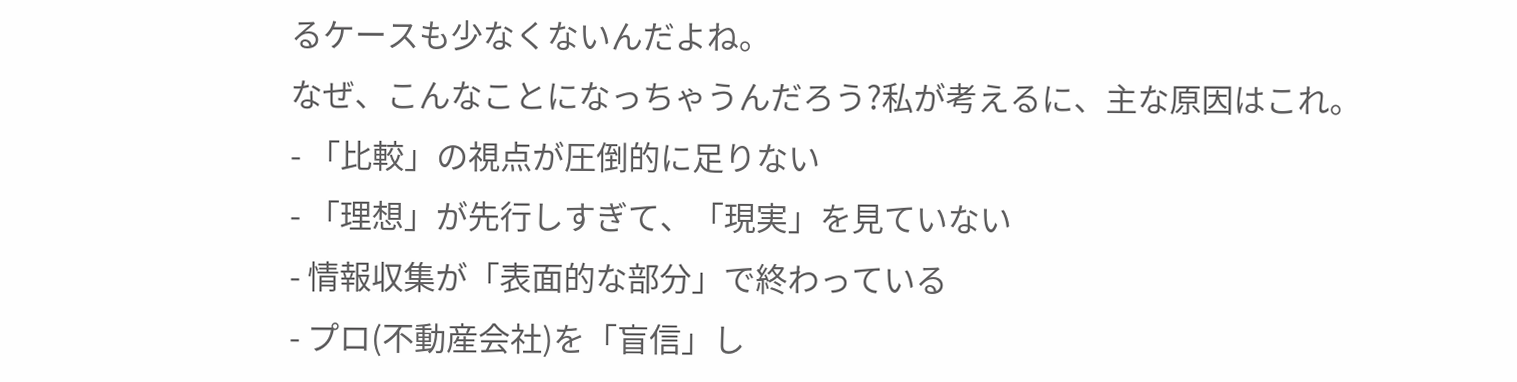るケースも少なくないんだよね。
なぜ、こんなことになっちゃうんだろう?私が考えるに、主な原因はこれ。
- 「比較」の視点が圧倒的に足りない
- 「理想」が先行しすぎて、「現実」を見ていない
- 情報収集が「表面的な部分」で終わっている
- プロ(不動産会社)を「盲信」し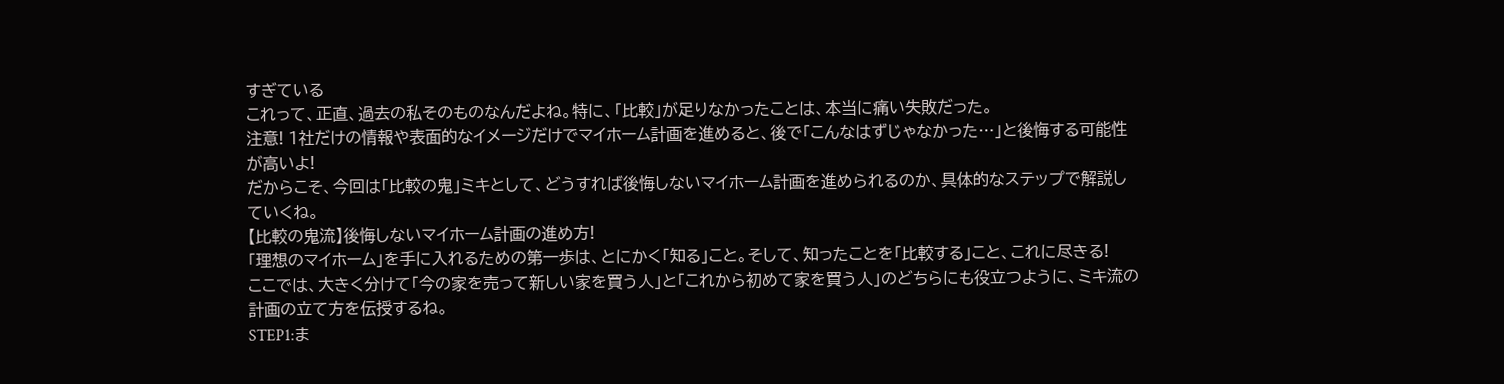すぎている
これって、正直、過去の私そのものなんだよね。特に、「比較」が足りなかったことは、本当に痛い失敗だった。
注意! 1社だけの情報や表面的なイメージだけでマイホーム計画を進めると、後で「こんなはずじゃなかった…」と後悔する可能性が高いよ!
だからこそ、今回は「比較の鬼」ミキとして、どうすれば後悔しないマイホーム計画を進められるのか、具体的なステップで解説していくね。
【比較の鬼流】後悔しないマイホーム計画の進め方!
「理想のマイホーム」を手に入れるための第一歩は、とにかく「知る」こと。そして、知ったことを「比較する」こと、これに尽きる!
ここでは、大きく分けて「今の家を売って新しい家を買う人」と「これから初めて家を買う人」のどちらにも役立つように、ミキ流の計画の立て方を伝授するね。
STEP1:ま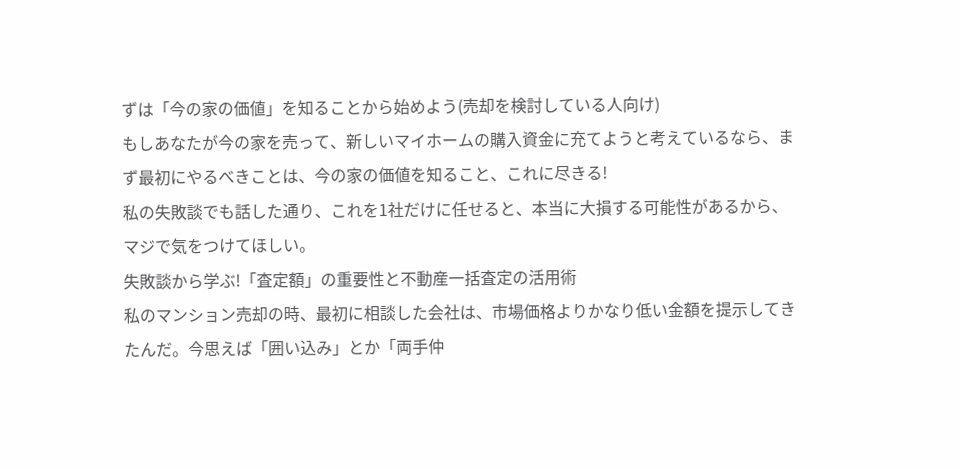ずは「今の家の価値」を知ることから始めよう(売却を検討している人向け)
もしあなたが今の家を売って、新しいマイホームの購入資金に充てようと考えているなら、まず最初にやるべきことは、今の家の価値を知ること、これに尽きる!
私の失敗談でも話した通り、これを1社だけに任せると、本当に大損する可能性があるから、マジで気をつけてほしい。
失敗談から学ぶ!「査定額」の重要性と不動産一括査定の活用術
私のマンション売却の時、最初に相談した会社は、市場価格よりかなり低い金額を提示してきたんだ。今思えば「囲い込み」とか「両手仲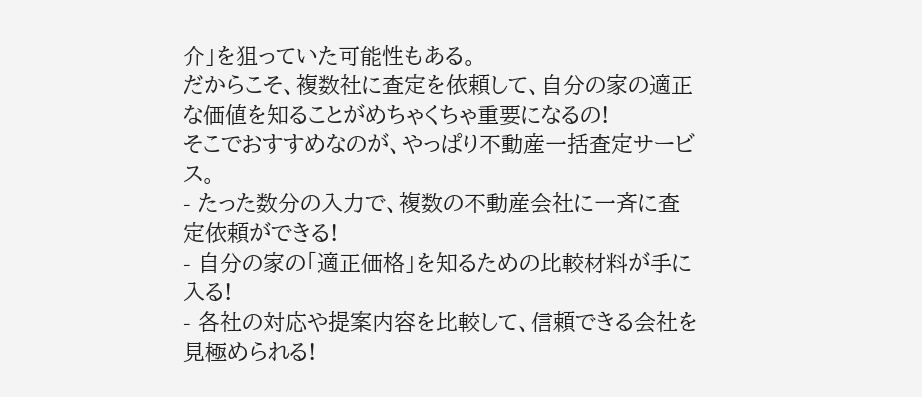介」を狙っていた可能性もある。
だからこそ、複数社に査定を依頼して、自分の家の適正な価値を知ることがめちゃくちゃ重要になるの!
そこでおすすめなのが、やっぱり不動産一括査定サービス。
- たった数分の入力で、複数の不動産会社に一斉に査定依頼ができる!
- 自分の家の「適正価格」を知るための比較材料が手に入る!
- 各社の対応や提案内容を比較して、信頼できる会社を見極められる!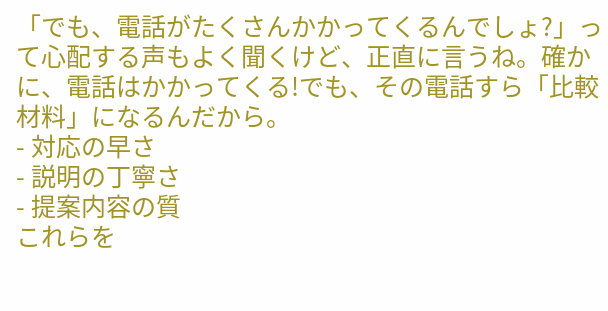「でも、電話がたくさんかかってくるんでしょ?」って心配する声もよく聞くけど、正直に言うね。確かに、電話はかかってくる!でも、その電話すら「比較材料」になるんだから。
- 対応の早さ
- 説明の丁寧さ
- 提案内容の質
これらを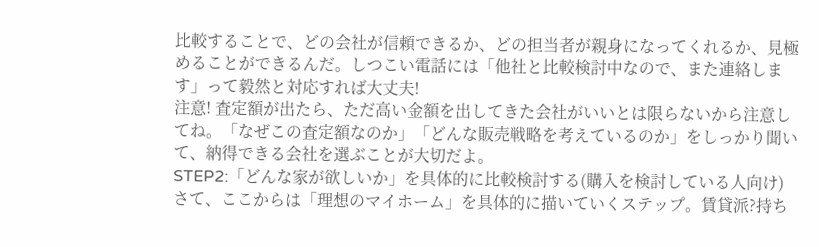比較することで、どの会社が信頼できるか、どの担当者が親身になってくれるか、見極めることができるんだ。しつこい電話には「他社と比較検討中なので、また連絡します」って毅然と対応すれば大丈夫!
注意! 査定額が出たら、ただ高い金額を出してきた会社がいいとは限らないから注意してね。「なぜこの査定額なのか」「どんな販売戦略を考えているのか」をしっかり聞いて、納得できる会社を選ぶことが大切だよ。
STEP2:「どんな家が欲しいか」を具体的に比較検討する(購入を検討している人向け)
さて、ここからは「理想のマイホーム」を具体的に描いていくステップ。賃貸派?持ち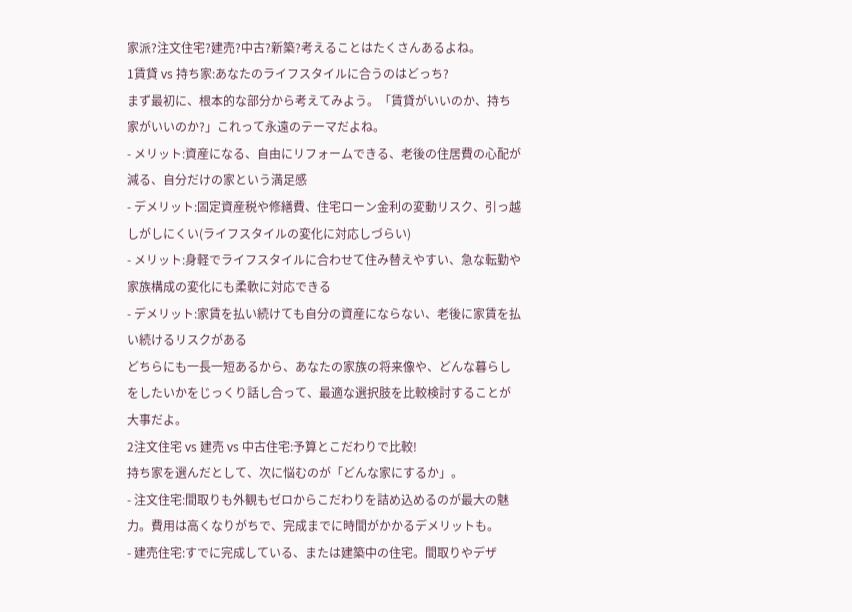家派?注文住宅?建売?中古?新築?考えることはたくさんあるよね。
1賃貸 vs 持ち家:あなたのライフスタイルに合うのはどっち?
まず最初に、根本的な部分から考えてみよう。「賃貸がいいのか、持ち家がいいのか?」これって永遠のテーマだよね。
- メリット:資産になる、自由にリフォームできる、老後の住居費の心配が減る、自分だけの家という満足感
- デメリット:固定資産税や修繕費、住宅ローン金利の変動リスク、引っ越しがしにくい(ライフスタイルの変化に対応しづらい)
- メリット:身軽でライフスタイルに合わせて住み替えやすい、急な転勤や家族構成の変化にも柔軟に対応できる
- デメリット:家賃を払い続けても自分の資産にならない、老後に家賃を払い続けるリスクがある
どちらにも一長一短あるから、あなたの家族の将来像や、どんな暮らしをしたいかをじっくり話し合って、最適な選択肢を比較検討することが大事だよ。
2注文住宅 vs 建売 vs 中古住宅:予算とこだわりで比較!
持ち家を選んだとして、次に悩むのが「どんな家にするか」。
- 注文住宅:間取りも外観もゼロからこだわりを詰め込めるのが最大の魅力。費用は高くなりがちで、完成までに時間がかかるデメリットも。
- 建売住宅:すでに完成している、または建築中の住宅。間取りやデザ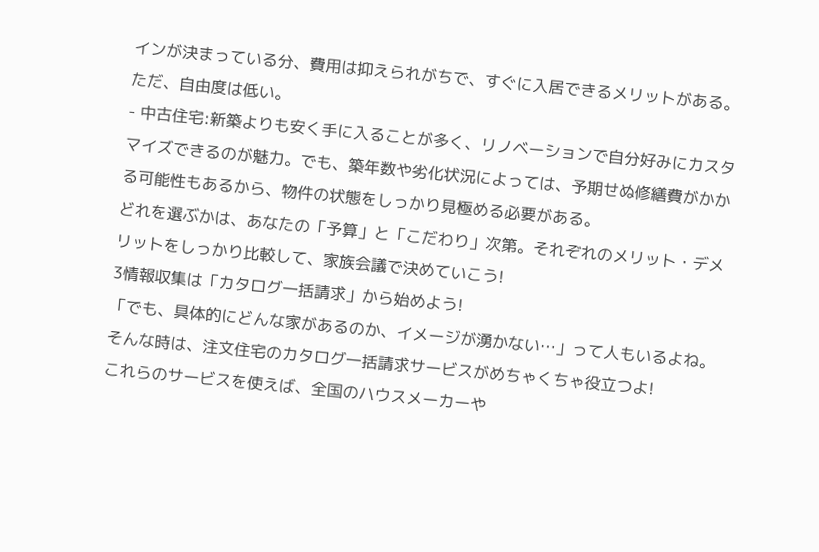インが決まっている分、費用は抑えられがちで、すぐに入居できるメリットがある。ただ、自由度は低い。
- 中古住宅:新築よりも安く手に入ることが多く、リノベーションで自分好みにカスタマイズできるのが魅力。でも、築年数や劣化状況によっては、予期せぬ修繕費がかかる可能性もあるから、物件の状態をしっかり見極める必要がある。
どれを選ぶかは、あなたの「予算」と「こだわり」次第。それぞれのメリット・デメリットをしっかり比較して、家族会議で決めていこう!
3情報収集は「カタログ一括請求」から始めよう!
「でも、具体的にどんな家があるのか、イメージが湧かない…」って人もいるよね。そんな時は、注文住宅のカタログ一括請求サービスがめちゃくちゃ役立つよ!
これらのサービスを使えば、全国のハウスメーカーや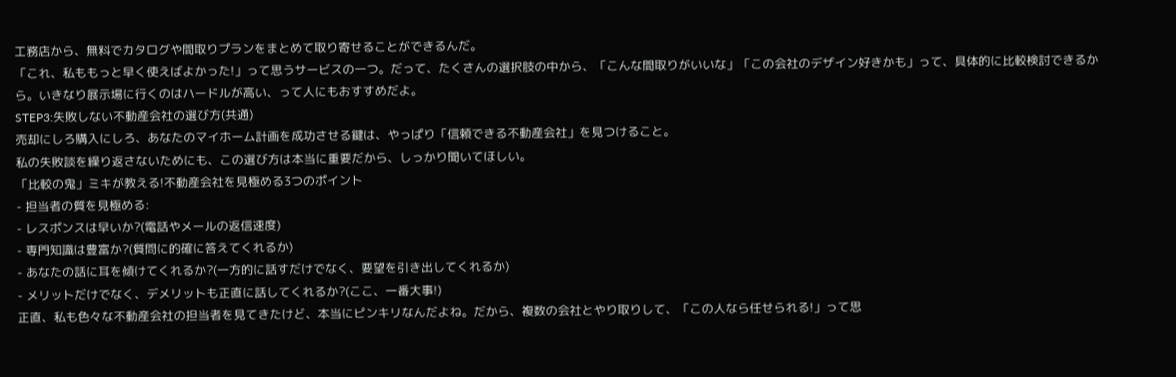工務店から、無料でカタログや間取りプランをまとめて取り寄せることができるんだ。
「これ、私ももっと早く使えばよかった!」って思うサービスの一つ。だって、たくさんの選択肢の中から、「こんな間取りがいいな」「この会社のデザイン好きかも」って、具体的に比較検討できるから。いきなり展示場に行くのはハードルが高い、って人にもおすすめだよ。
STEP3:失敗しない不動産会社の選び方(共通)
売却にしろ購入にしろ、あなたのマイホーム計画を成功させる鍵は、やっぱり「信頼できる不動産会社」を見つけること。
私の失敗談を繰り返さないためにも、この選び方は本当に重要だから、しっかり聞いてほしい。
「比較の鬼」ミキが教える!不動産会社を見極める3つのポイント
- 担当者の質を見極める:
- レスポンスは早いか?(電話やメールの返信速度)
- 専門知識は豊富か?(質問に的確に答えてくれるか)
- あなたの話に耳を傾けてくれるか?(一方的に話すだけでなく、要望を引き出してくれるか)
- メリットだけでなく、デメリットも正直に話してくれるか?(ここ、一番大事!)
正直、私も色々な不動産会社の担当者を見てきたけど、本当にピンキリなんだよね。だから、複数の会社とやり取りして、「この人なら任せられる!」って思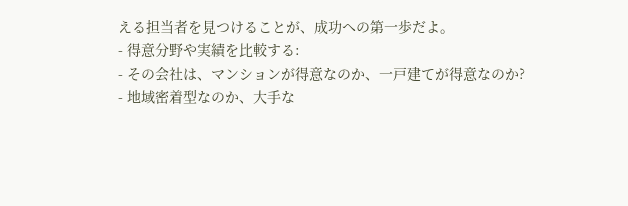える担当者を見つけることが、成功への第一歩だよ。
- 得意分野や実績を比較する:
- その会社は、マンションが得意なのか、一戸建てが得意なのか?
- 地域密着型なのか、大手な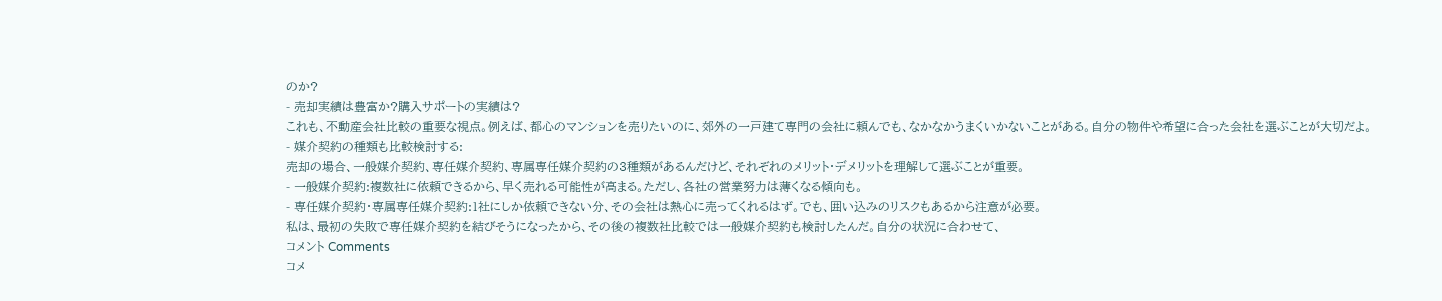のか?
- 売却実績は豊富か?購入サポートの実績は?
これも、不動産会社比較の重要な視点。例えば、都心のマンションを売りたいのに、郊外の一戸建て専門の会社に頼んでも、なかなかうまくいかないことがある。自分の物件や希望に合った会社を選ぶことが大切だよ。
- 媒介契約の種類も比較検討する:
売却の場合、一般媒介契約、専任媒介契約、専属専任媒介契約の3種類があるんだけど、それぞれのメリット・デメリットを理解して選ぶことが重要。
- 一般媒介契約:複数社に依頼できるから、早く売れる可能性が高まる。ただし、各社の営業努力は薄くなる傾向も。
- 専任媒介契約・専属専任媒介契約:1社にしか依頼できない分、その会社は熱心に売ってくれるはず。でも、囲い込みのリスクもあるから注意が必要。
私は、最初の失敗で専任媒介契約を結びそうになったから、その後の複数社比較では一般媒介契約も検討したんだ。自分の状況に合わせて、
コメント Comments
コメ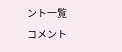ント一覧
コメント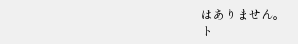はありません。
ト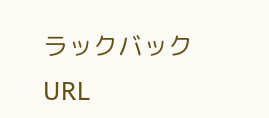ラックバックURL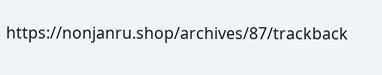https://nonjanru.shop/archives/87/trackback